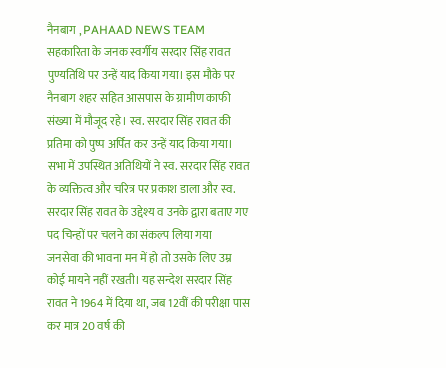नैनबाग , PAHAAD NEWS TEAM
सहकारिता के जनक स्वर्गीय सरदार सिंह रावत पुण्यतिथि पर उन्हें याद किया गया। इस मौके पर नैनबाग शहर सहित आसपास के ग्रामीण काफी संख्या में मौजूद रहे। स्व. सरदार सिंह रावत की प्रतिमा को पुष्प अर्पित कर उन्हें याद किया गया। सभा में उपस्थित अतिथियों ने स्व. सरदार सिंह रावत के व्यक्तित्व और चरित्र पर प्रकाश डाला और स्व. सरदार सिंह रावत के उद्देश्य व उनके द्वारा बताए गए पद चिन्हों पर चलने का संकल्प लिया गया
जनसेवा की भावना मन में हो तो उसके लिए उम्र कोई मायने नहीं रखती। यह सन्देश सरदार सिंह रावत ने 1964 में दिया था, जब 12वीं की परीक्षा पास कर मात्र 20 वर्ष की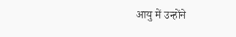आयु में उन्होंने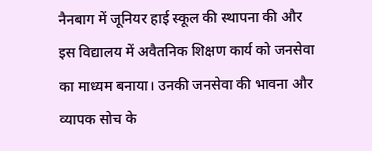नैनबाग में जूनियर हाई स्कूल की स्थापना की और इस विद्यालय में अवैतनिक शिक्षण कार्य को जनसेवा का माध्यम बनाया। उनकी जनसेवा की भावना और व्यापक सोच के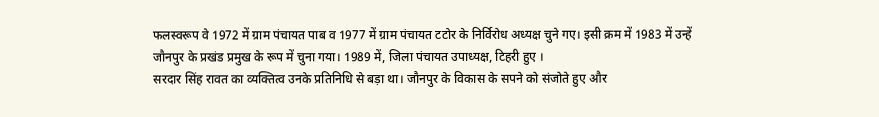फलस्वरूप वे 1972 में ग्राम पंचायत पाब व 1977 में ग्राम पंचायत टटोर के निर्विरोध अध्यक्ष चुने गए। इसी क्रम में 1983 में उन्हें जौनपुर के प्रखंड प्रमुख के रूप में चुना गया। 1989 में, जिला पंचायत उपाध्यक्ष, टिहरी हुए ।
सरदार सिंह रावत का व्यक्तित्व उनके प्रतिनिधि से बड़ा था। जौनपुर के विकास के सपने को संजोते हुए और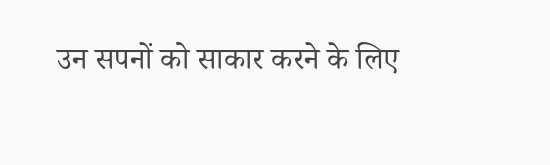उन सपनों को साकार करने के लिए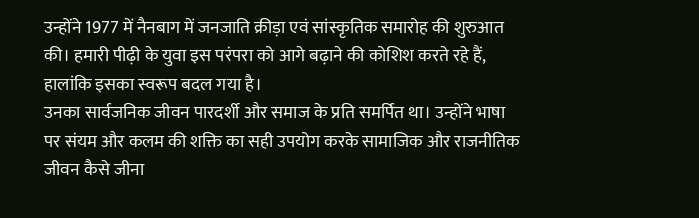उन्होंने 1977 में नैनबाग में जनजाति क्रीड़ा एवं सांस्कृतिक समारोह की शुरुआत की। हमारी पीढ़ी के युवा इस परंपरा को आगे बढ़ाने की कोशिश करते रहे हैं, हालांकि इसका स्वरूप बदल गया है।
उनका सार्वजनिक जीवन पारदर्शी और समाज के प्रति समर्पित था। उन्होंने भाषा पर संयम और कलम की शक्ति का सही उपयोग करके सामाजिक और राजनीतिक जीवन कैसे जीना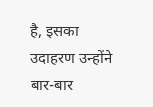है, इसका उदाहरण उन्होंने बार-बार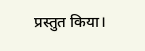प्रस्तुत किया।